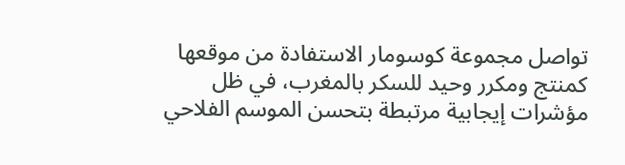تواصل مجموعة كوسومار الاستفادة من موقعها كمنتج ومكرر وحيد للسكر بالمغرب، في ظل مؤشرات إيجابية مرتبطة بتحسن الموسم الفلاحي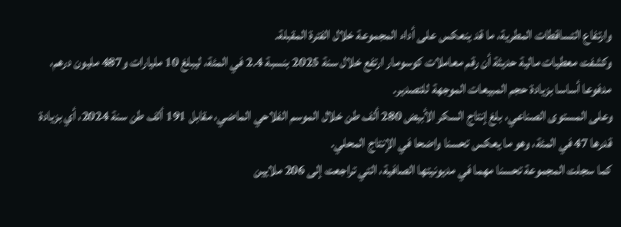وارتفاع التساقطات المطرية، ما قد ينعكس على أداء المجموعة خلال الفترة المقبلة.
وكشفت معطيات مالية حديثة أن رقم معاملات كوسومار ارتفع خلال سنة 2025 بنسبة 2.4 في المئة، ليبلغ 10 مليارات و487 مليون درهم، مدفوعا أساسا بزيادة حجم المبيعات الموجهة للتصدير.
وعلى المستوى الصناعي، بلغ إنتاج السكر الأبيض 280 ألف طن خلال الموسم الفلاحي الماضي، مقابل 191 ألف طن سنة 2024، أي بزيادة قدرها 47 في المئة، وهو ما يعكس تحسنا واضحا في الإنتاج المحلي.
كما سجلت المجموعة تحسنا مهما في مديونيتها الصافية، التي تراجعت إلى 206 ملايين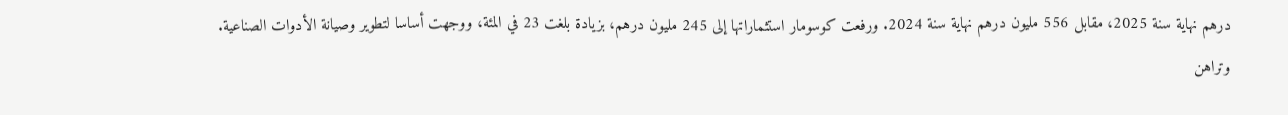درهم نهاية سنة 2025، مقابل 556 مليون درهم نهاية سنة 2024. ورفعت كوسومار استثماراتها إلى 245 مليون درهم، بزيادة بلغت 23 في المئة، ووجهت أساسا لتطوير وصيانة الأدوات الصناعية.
وتراهن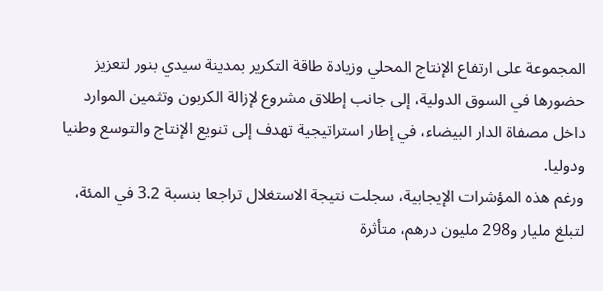المجموعة على ارتفاع الإنتاج المحلي وزيادة طاقة التكرير بمدينة سيدي بنور لتعزيز حضورها في السوق الدولية، إلى جانب إطلاق مشروع لإزالة الكربون وتثمين الموارد داخل مصفاة الدار البيضاء، في إطار استراتيجية تهدف إلى تنويع الإنتاج والتوسع وطنيا ودوليا.
ورغم هذه المؤشرات الإيجابية، سجلت نتيجة الاستغلال تراجعا بنسبة 3.2 في المئة، لتبلغ مليار و298 مليون درهم، متأثرة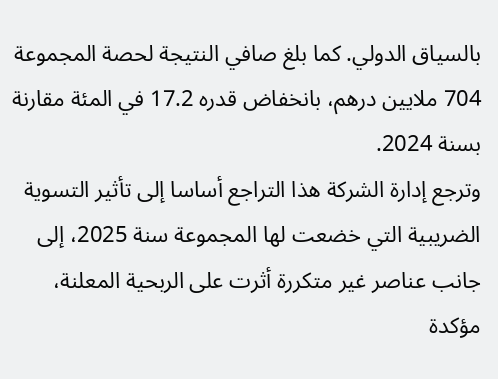بالسياق الدولي. كما بلغ صافي النتيجة لحصة المجموعة 704 ملايين درهم، بانخفاض قدره 17.2 في المئة مقارنة بسنة 2024.
وترجع إدارة الشركة هذا التراجع أساسا إلى تأثير التسوية الضريبية التي خضعت لها المجموعة سنة 2025، إلى جانب عناصر غير متكررة أثرت على الربحية المعلنة، مؤكدة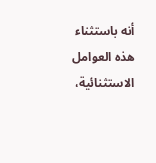أنه باستثناء هذه العوامل الاستثنائية،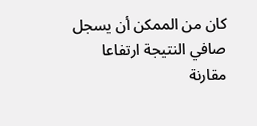كان من الممكن أن يسجل صافي النتيجة ارتفاعا مقارنة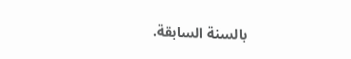بالسنة السابقة.